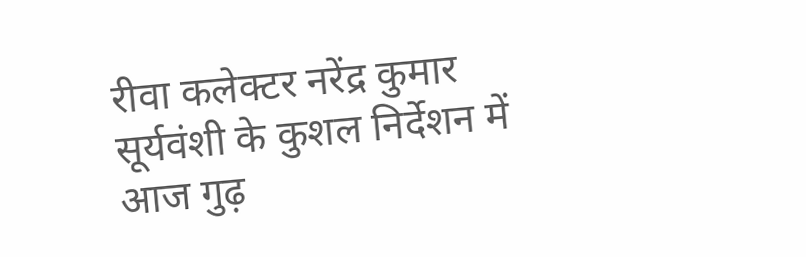रीवा कलेक्टर नरेंद्र कुमार सूर्यवंशी के कुशल निर्देशन में आज गुढ़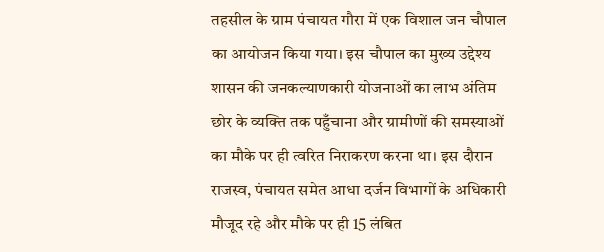तहसील के ग्राम पंचायत गौरा में एक विशाल जन चौपाल का आयोजन किया गया। इस चौपाल का मुख्य उद्देश्य शासन की जनकल्याणकारी योजनाओं का लाभ अंतिम छोर के व्यक्ति तक पहुँचाना और ग्रामीणों की समस्याओं का मौके पर ही त्वरित निराकरण करना था। इस दौरान राजस्व, पंचायत समेत आधा दर्जन विभागों के अधिकारी मौजूद रहे और मौके पर ही 15 लंबित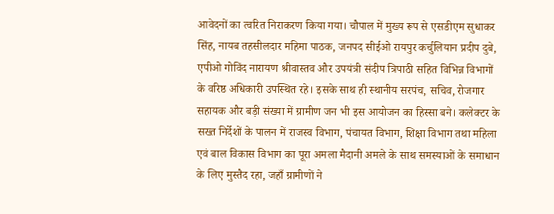आवेदनों का त्वरित निराकरण किया गया। चौपाल में मुख्य रूप से एसडीएम सुधाकर सिंह, नायब तहसीलदार महिमा पाठक, जनपद सीईओ रायपुर कर्चुलियान प्रदीप दुबे, एपीओ गोविंद नारायण श्रीवास्तव और उपयंत्री संदीप त्रिपाठी सहित विभिन्न विभागों के वरिष्ठ अधिकारी उपस्थित रहे। इसके साथ ही स्थानीय सरपंच, सचिव, रोजगार सहायक और बड़ी संख्या में ग्रामीण जन भी इस आयोजन का हिस्सा बने। कलेक्टर के सख्त निर्देशों के पालन में राजस्व विभाग, पंचायत विभाग, शिक्षा विभाग तथा महिला एवं बाल विकास विभाग का पूरा अमला मैदानी अमले के साथ समस्याओं के समाधान के लिए मुस्तैद रहा, जहाँ ग्रामीणों ने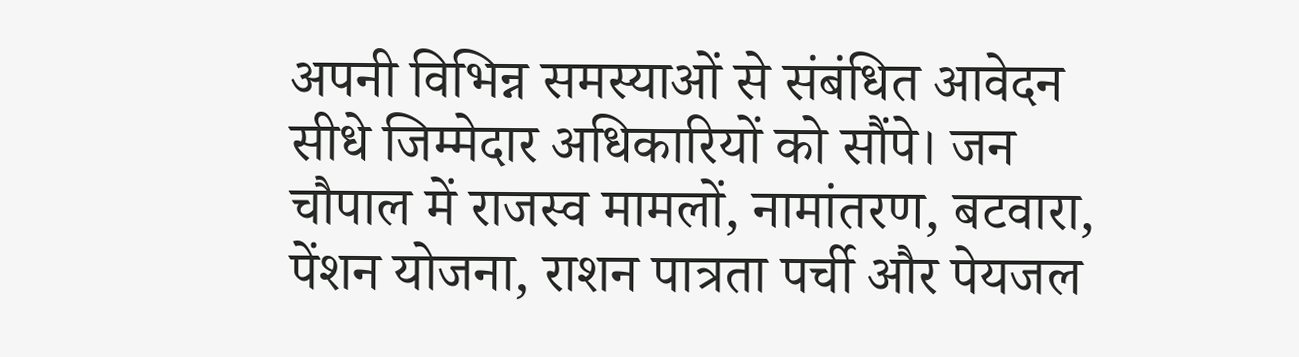अपनी विभिन्न समस्याओं से संबंधित आवेदन सीधे जिम्मेदार अधिकारियों को सौंपे। जन चौपाल में राजस्व मामलों, नामांतरण, बटवारा, पेंशन योजना, राशन पात्रता पर्ची और पेयजल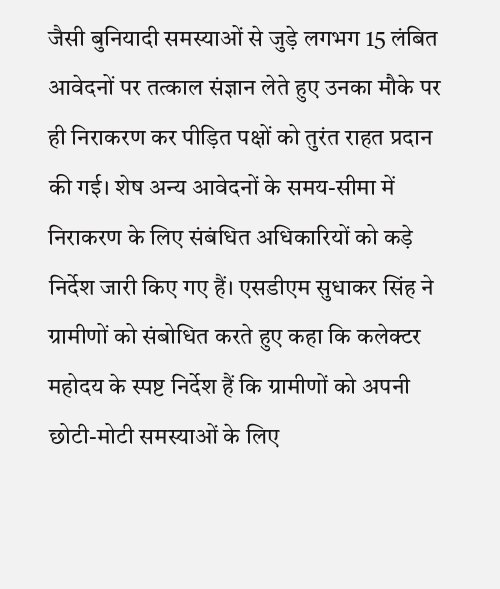जैसी बुनियादी समस्याओं से जुड़े लगभग 15 लंबित आवेदनों पर तत्काल संज्ञान लेते हुए उनका मौके पर ही निराकरण कर पीड़ित पक्षों को तुरंत राहत प्रदान की गई। शेष अन्य आवेदनों के समय-सीमा में निराकरण के लिए संबंधित अधिकारियों को कड़े निर्देश जारी किए गए हैं। एसडीएम सुधाकर सिंह ने ग्रामीणों को संबोधित करते हुए कहा कि कलेक्टर महोदय के स्पष्ट निर्देश हैं कि ग्रामीणों को अपनी छोटी-मोटी समस्याओं के लिए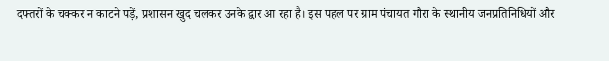दफ्तरों के चक्कर न काटने पड़ें, प्रशासन खुद चलकर उनके द्वार आ रहा है। इस पहल पर ग्राम पंचायत गौरा के स्थानीय जनप्रतिनिधियों और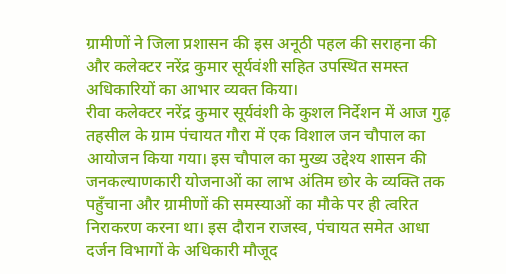ग्रामीणों ने जिला प्रशासन की इस अनूठी पहल की सराहना की और कलेक्टर नरेंद्र कुमार सूर्यवंशी सहित उपस्थित समस्त अधिकारियों का आभार व्यक्त किया।
रीवा कलेक्टर नरेंद्र कुमार सूर्यवंशी के कुशल निर्देशन में आज गुढ़ तहसील के ग्राम पंचायत गौरा में एक विशाल जन चौपाल का आयोजन किया गया। इस चौपाल का मुख्य उद्देश्य शासन की जनकल्याणकारी योजनाओं का लाभ अंतिम छोर के व्यक्ति तक पहुँचाना और ग्रामीणों की समस्याओं का मौके पर ही त्वरित निराकरण करना था। इस दौरान राजस्व, पंचायत समेत आधा दर्जन विभागों के अधिकारी मौजूद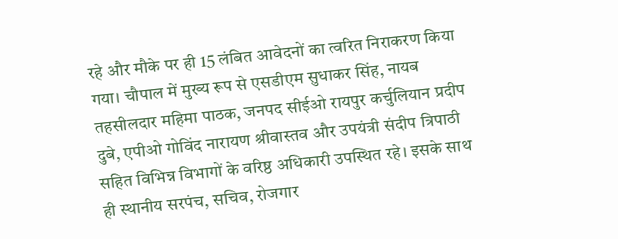रहे और मौके पर ही 15 लंबित आवेदनों का त्वरित निराकरण किया गया। चौपाल में मुख्य रूप से एसडीएम सुधाकर सिंह, नायब तहसीलदार महिमा पाठक, जनपद सीईओ रायपुर कर्चुलियान प्रदीप दुबे, एपीओ गोविंद नारायण श्रीवास्तव और उपयंत्री संदीप त्रिपाठी सहित विभिन्न विभागों के वरिष्ठ अधिकारी उपस्थित रहे। इसके साथ ही स्थानीय सरपंच, सचिव, रोजगार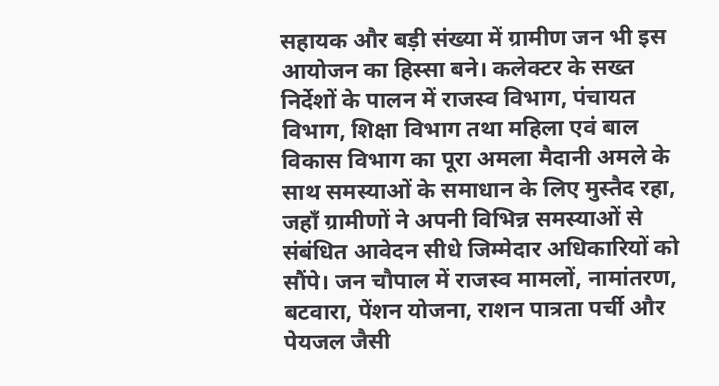सहायक और बड़ी संख्या में ग्रामीण जन भी इस आयोजन का हिस्सा बने। कलेक्टर के सख्त निर्देशों के पालन में राजस्व विभाग, पंचायत विभाग, शिक्षा विभाग तथा महिला एवं बाल विकास विभाग का पूरा अमला मैदानी अमले के साथ समस्याओं के समाधान के लिए मुस्तैद रहा, जहाँ ग्रामीणों ने अपनी विभिन्न समस्याओं से संबंधित आवेदन सीधे जिम्मेदार अधिकारियों को सौंपे। जन चौपाल में राजस्व मामलों, नामांतरण, बटवारा, पेंशन योजना, राशन पात्रता पर्ची और पेयजल जैसी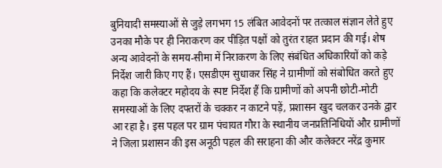बुनियादी समस्याओं से जुड़े लगभग 15 लंबित आवेदनों पर तत्काल संज्ञान लेते हुए उनका मौके पर ही निराकरण कर पीड़ित पक्षों को तुरंत राहत प्रदान की गई। शेष अन्य आवेदनों के समय-सीमा में निराकरण के लिए संबंधित अधिकारियों को कड़े निर्देश जारी किए गए हैं। एसडीएम सुधाकर सिंह ने ग्रामीणों को संबोधित करते हुए कहा कि कलेक्टर महोदय के स्पष्ट निर्देश हैं कि ग्रामीणों को अपनी छोटी-मोटी समस्याओं के लिए दफ्तरों के चक्कर न काटने पड़ें, प्रशासन खुद चलकर उनके द्वार आ रहा है। इस पहल पर ग्राम पंचायत गौरा के स्थानीय जनप्रतिनिधियों और ग्रामीणों ने जिला प्रशासन की इस अनूठी पहल की सराहना की और कलेक्टर नरेंद्र कुमार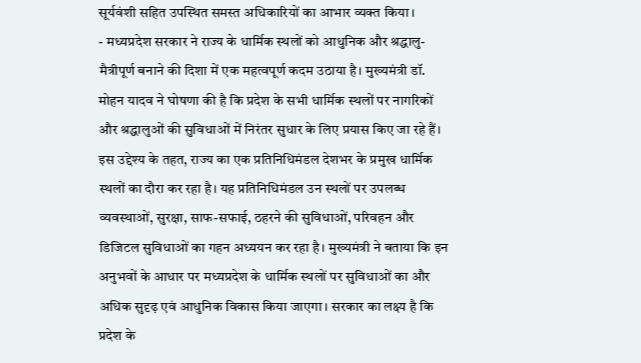सूर्यवंशी सहित उपस्थित समस्त अधिकारियों का आभार व्यक्त किया।
- मध्यप्रदेश सरकार ने राज्य के धार्मिक स्थलों को आधुनिक और श्रद्धालु-मैत्रीपूर्ण बनाने की दिशा में एक महत्वपूर्ण कदम उठाया है। मुख्यमंत्री डॉ. मोहन यादव ने घोषणा की है कि प्रदेश के सभी धार्मिक स्थलों पर नागरिकों और श्रद्धालुओं की सुविधाओं में निरंतर सुधार के लिए प्रयास किए जा रहे हैं। इस उद्देश्य के तहत, राज्य का एक प्रतिनिधिमंडल देशभर के प्रमुख धार्मिक स्थलों का दौरा कर रहा है। यह प्रतिनिधिमंडल उन स्थलों पर उपलब्ध व्यवस्थाओं, सुरक्षा, साफ-सफाई, ठहरने की सुविधाओं, परिवहन और डिजिटल सुविधाओं का गहन अध्ययन कर रहा है। मुख्यमंत्री ने बताया कि इन अनुभवों के आधार पर मध्यप्रदेश के धार्मिक स्थलों पर सुविधाओं का और अधिक सुदृढ़ एवं आधुनिक विकास किया जाएगा। सरकार का लक्ष्य है कि प्रदेश के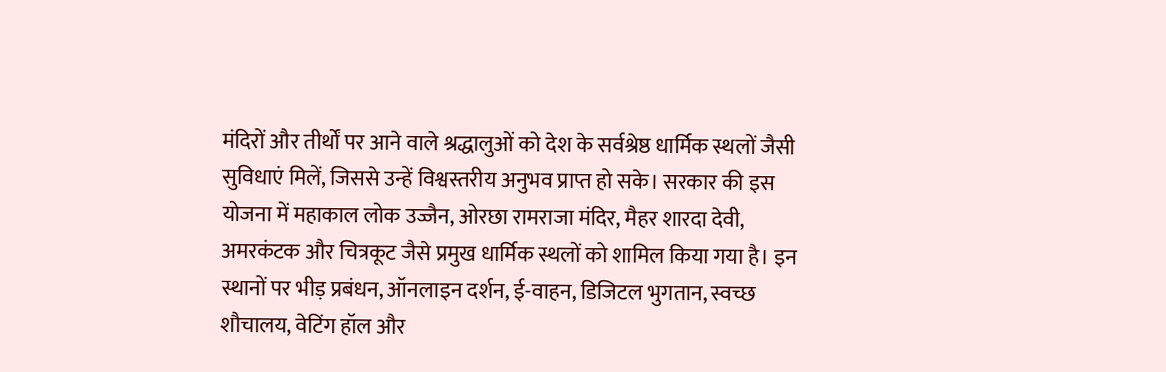मंदिरों और तीर्थों पर आने वाले श्रद्धालुओं को देश के सर्वश्रेष्ठ धार्मिक स्थलों जैसी सुविधाएं मिलें, जिससे उन्हें विश्वस्तरीय अनुभव प्राप्त हो सके। सरकार की इस योजना में महाकाल लोक उज्जैन, ओरछा रामराजा मंदिर, मैहर शारदा देवी, अमरकंटक और चित्रकूट जैसे प्रमुख धार्मिक स्थलों को शामिल किया गया है। इन स्थानों पर भीड़ प्रबंधन, ऑनलाइन दर्शन, ई-वाहन, डिजिटल भुगतान, स्वच्छ शौचालय, वेटिंग हॉल और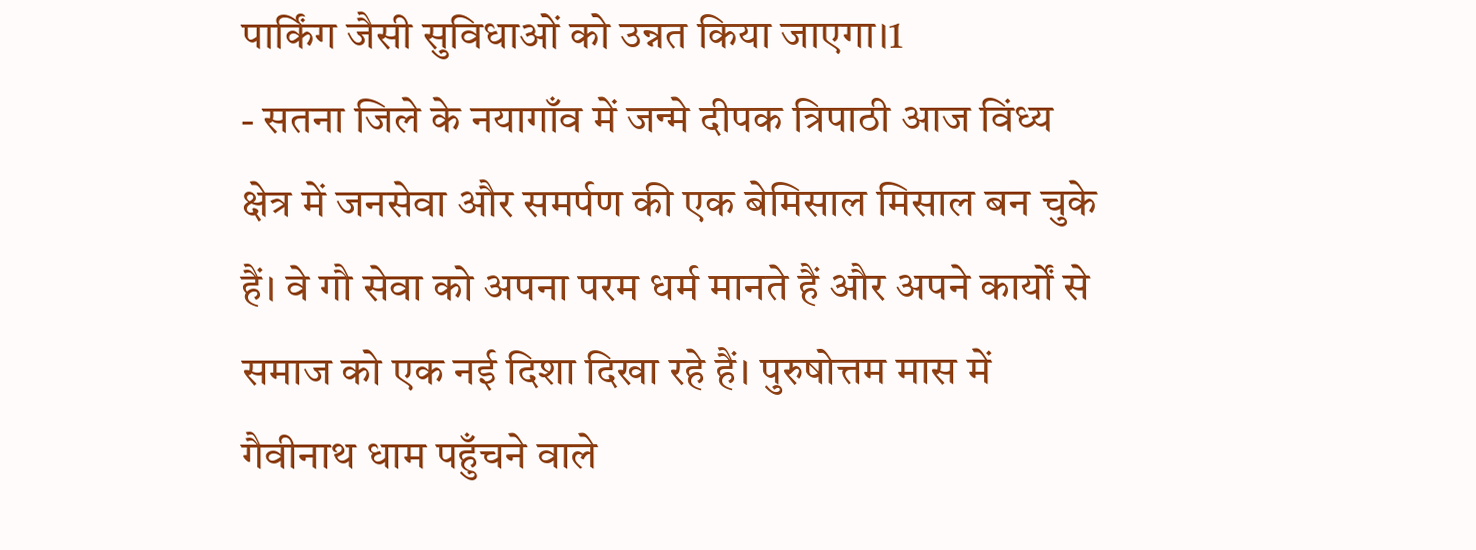पार्किंग जैसी सुविधाओं को उन्नत किया जाएगा।1
- सतना जिले के नयागाँव में जन्मे दीपक त्रिपाठी आज विंध्य क्षेत्र में जनसेवा और समर्पण की एक बेमिसाल मिसाल बन चुके हैं। वे गौ सेवा को अपना परम धर्म मानते हैं और अपने कार्यों से समाज को एक नई दिशा दिखा रहे हैं। पुरुषोत्तम मास में गैवीनाथ धाम पहुँचने वाले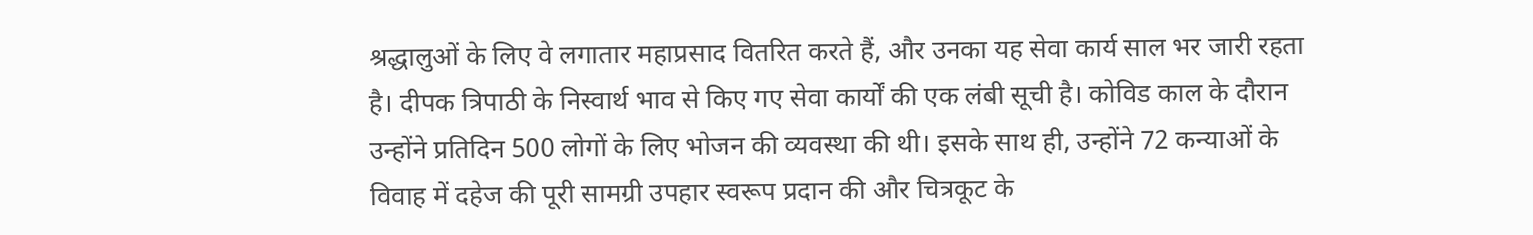श्रद्धालुओं के लिए वे लगातार महाप्रसाद वितरित करते हैं, और उनका यह सेवा कार्य साल भर जारी रहता है। दीपक त्रिपाठी के निस्वार्थ भाव से किए गए सेवा कार्यों की एक लंबी सूची है। कोविड काल के दौरान उन्होंने प्रतिदिन 500 लोगों के लिए भोजन की व्यवस्था की थी। इसके साथ ही, उन्होंने 72 कन्याओं के विवाह में दहेज की पूरी सामग्री उपहार स्वरूप प्रदान की और चित्रकूट के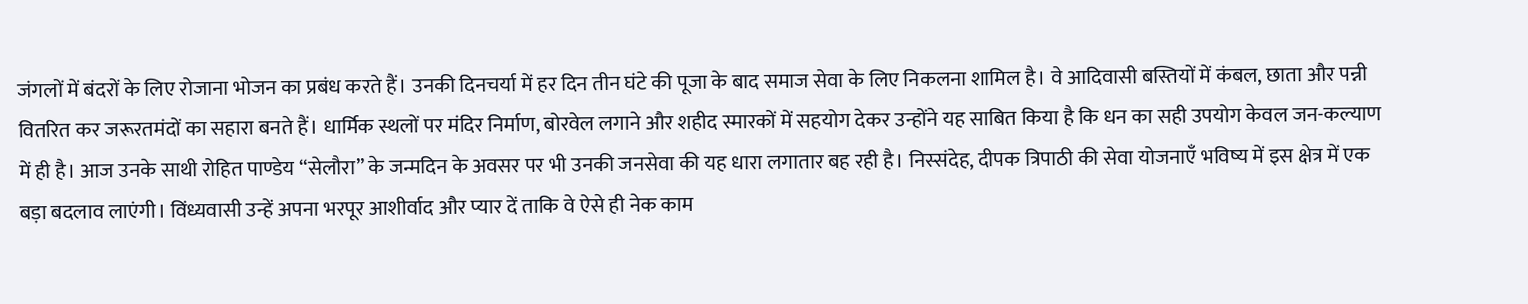जंगलों में बंदरों के लिए रोजाना भोजन का प्रबंध करते हैं। उनकी दिनचर्या में हर दिन तीन घंटे की पूजा के बाद समाज सेवा के लिए निकलना शामिल है। वे आदिवासी बस्तियों में कंबल, छाता और पन्नी वितरित कर जरूरतमंदों का सहारा बनते हैं। धार्मिक स्थलों पर मंदिर निर्माण, बोरवेल लगाने और शहीद स्मारकों में सहयोग देकर उन्होंने यह साबित किया है कि धन का सही उपयोग केवल जन-कल्याण में ही है। आज उनके साथी रोहित पाण्डेय “सेलौरा” के जन्मदिन के अवसर पर भी उनकी जनसेवा की यह धारा लगातार बह रही है। निस्संदेह, दीपक त्रिपाठी की सेवा योजनाएँ भविष्य में इस क्षेत्र में एक बड़ा बदलाव लाएंगी। विंध्यवासी उन्हें अपना भरपूर आशीर्वाद और प्यार दें ताकि वे ऐसे ही नेक काम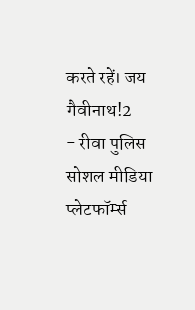करते रहें। जय गैवीनाथ!2
- रीवा पुलिस सोशल मीडिया प्लेटफॉर्म्स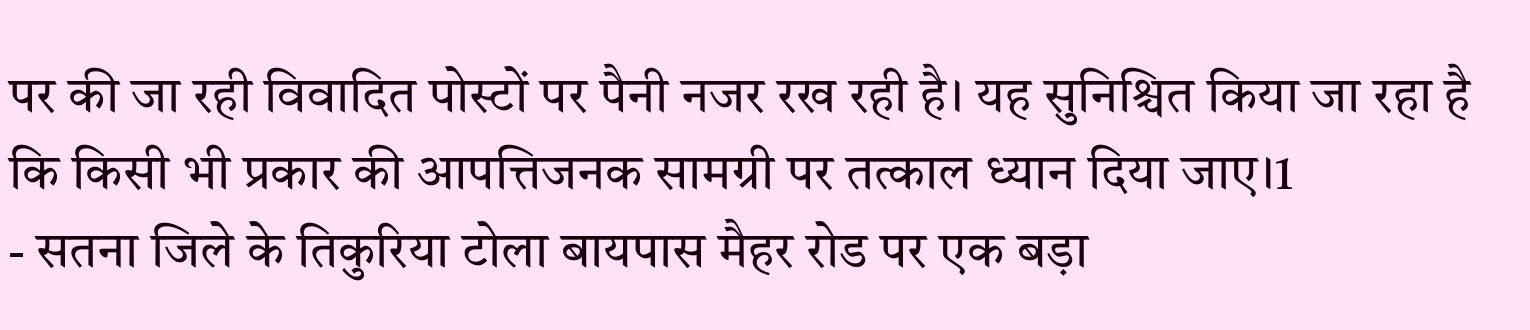पर की जा रही विवादित पोस्टों पर पैनी नजर रख रही है। यह सुनिश्चित किया जा रहा है कि किसी भी प्रकार की आपत्तिजनक सामग्री पर तत्काल ध्यान दिया जाए।1
- सतना जिले के तिकुरिया टोला बायपास मैहर रोड पर एक बड़ा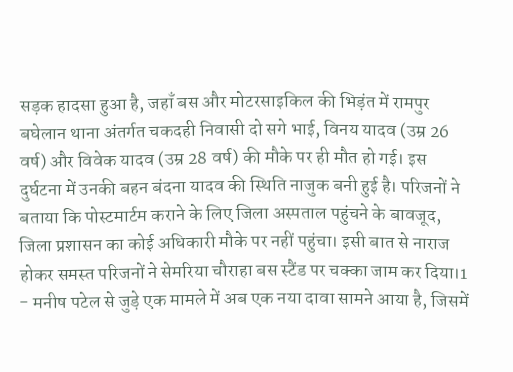सड़क हादसा हुआ है, जहाँ बस और मोटरसाइकिल की भिड़ंत में रामपुर बघेलान थाना अंतर्गत चकदही निवासी दो सगे भाई, विनय यादव (उम्र 26 वर्ष) और विवेक यादव (उम्र 28 वर्ष) की मौके पर ही मौत हो गई। इस दुर्घटना में उनकी बहन बंदना यादव की स्थिति नाजुक बनी हुई है। परिजनों ने बताया कि पोस्टमार्टम कराने के लिए जिला अस्पताल पहुंचने के बावजूद, जिला प्रशासन का कोई अधिकारी मौके पर नहीं पहुंचा। इसी बात से नाराज होकर समस्त परिजनों ने सेमरिया चौराहा बस स्टैंड पर चक्का जाम कर दिया।1
- मनीष पटेल से जुड़े एक मामले में अब एक नया दावा सामने आया है, जिसमें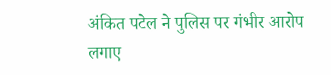अंकित पटेल ने पुलिस पर गंभीर आरोप लगाए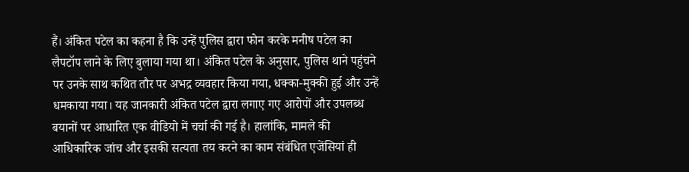हैं। अंकित पटेल का कहना है कि उन्हें पुलिस द्वारा फोन करके मनीष पटेल का लैपटॉप लाने के लिए बुलाया गया था। अंकित पटेल के अनुसार, पुलिस थाने पहुंचने पर उनके साथ कथित तौर पर अभद्र व्यवहार किया गया, धक्का-मुक्की हुई और उन्हें धमकाया गया। यह जानकारी अंकित पटेल द्वारा लगाए गए आरोपों और उपलब्ध बयानों पर आधारित एक वीडियो में चर्चा की गई है। हालांकि, मामले की आधिकारिक जांच और इसकी सत्यता तय करने का काम संबंधित एजेंसियां ही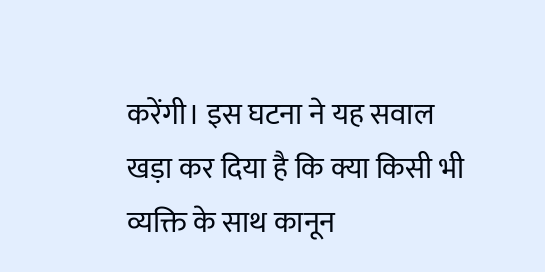करेंगी। इस घटना ने यह सवाल खड़ा कर दिया है कि क्या किसी भी व्यक्ति के साथ कानून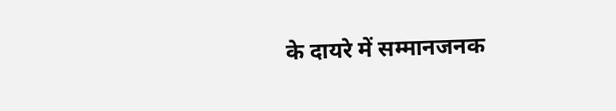के दायरे में सम्मानजनक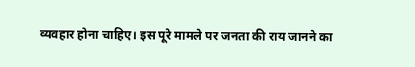व्यवहार होना चाहिए। इस पूरे मामले पर जनता की राय जानने का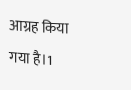आग्रह किया गया है।1